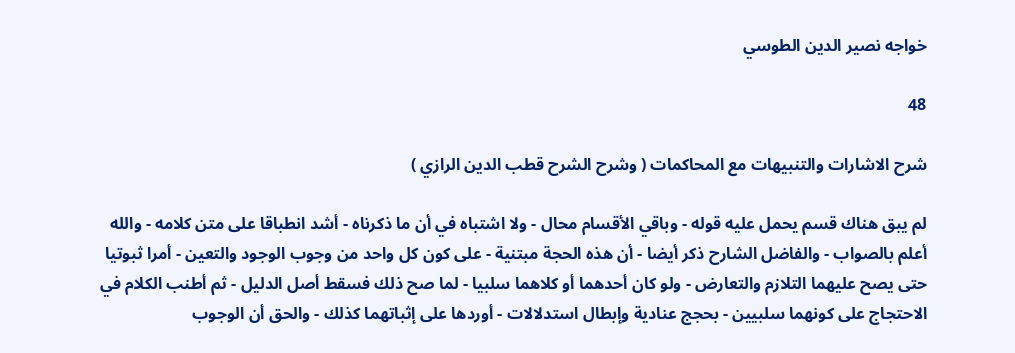خواجه نصير الدين الطوسي

48

شرح الاشارات والتنبيهات مع المحاكمات ( وشرح الشرح قطب الدين الرازي )

لم يبق هناك قسم يحمل عليه قوله - وباقي الأقسام محال - ولا اشتباه في أن ما ذكرناه - أشد انطباقا على متن كلامه - والله أعلم بالصواب - والفاضل الشارح ذكر أيضا - أن هذه الحجة مبتنية - على كون كل واحد من وجوب الوجود والتعين - أمرا ثبوتيا حتى يصح عليهما التلازم والتعارض - ولو كان أحدهما أو كلاهما سلبيا - لما صح ذلك فسقط أصل الدليل - ثم أطنب الكلام في الاحتجاج على كونهما سلبيين - بحجج عنادية وإبطال استدلالات - أوردها على إثباتهما كذلك - والحق أن الوجوب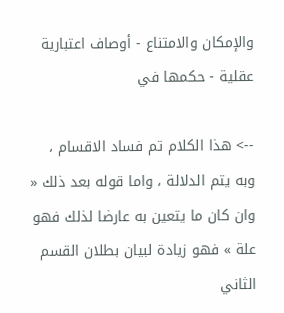والإمكان والامتناع - أوصاف اعتبارية عقلية - حكمها في

--> هذا الكلام تم فساد الاقسام ، وبه يتم الدلالة ، واما قوله بعد ذلك « وان كان ما يتعين به عارضا لذلك فهو علة » فهو زيادة لبيان بطلان القسم الثاني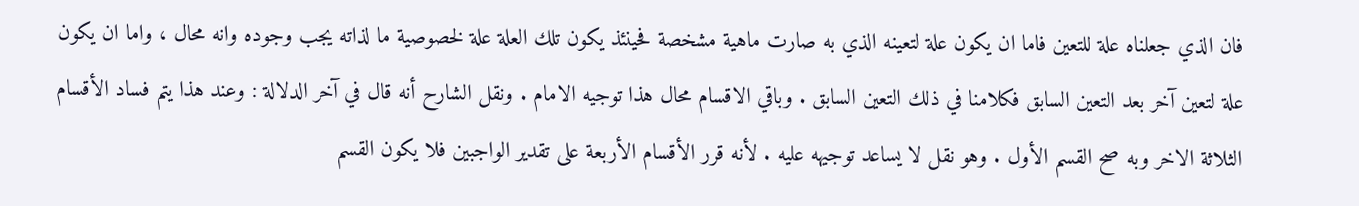فان الذي جعلناه علة للتعين فاما ان يكون علة لتعينه الذي به صارت ماهية مشخصة فحينئذ يكون تلك العلة علة لخصوصية ما لذاته يجب وجوده وانه محال ، واما ان يكون علة لتعين آخر بعد التعين السابق فكلامنا في ذلك التعين السابق . وباقي الاقسام محال هذا توجيه الامام . ونقل الشارح أنه قال في آخر الدلالة : وعند هذا يتم فساد الأقسام الثلاثة الاخر وبه صح القسم الأول . وهو نقل لا يساعد توجيهه عليه . لأنه قرر الأقسام الأربعة على تقدير الواجبين فلا يكون القسم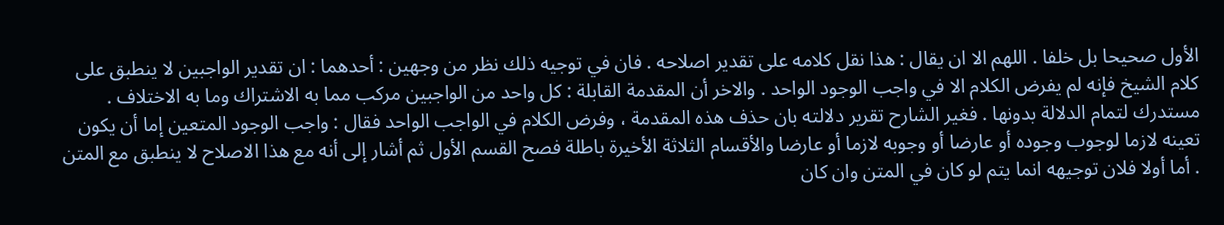الأول صحيحا بل خلفا . اللهم الا ان يقال : هذا نقل كلامه على تقدير اصلاحه . فان في توجيه ذلك نظر من وجهين : أحدهما : ان تقدير الواجبين لا ينطبق على كلام الشيخ فإنه لم يفرض الكلام الا في واجب الوجود الواحد . والاخر أن المقدمة القابلة : كل واحد من الواجبين مركب مما به الاشتراك وما به الاختلاف . مستدرك لتمام الدلالة بدونها . فغير الشارح تقرير دلالته بان حذف هذه المقدمة ، وفرض الكلام في الواجب الواحد فقال : واجب الوجود المتعين إما أن يكون تعينه لازما لوجوب وجوده أو عارضا أو وجوبه لازما أو عارضا والأقسام الثلاثة الأخيرة باطلة فصح القسم الأول ثم أشار إلى أنه مع هذا الاصلاح لا ينطبق مع المتن . أما أولا فلان توجيهه انما يتم لو كان في المتن وان كان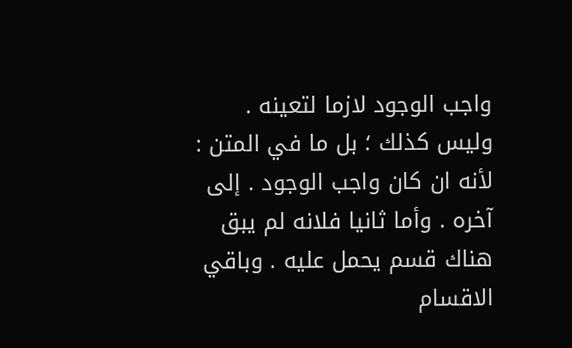واجب الوجود لازما لتعينه . وليس كذلك ؛ بل ما في المتن : لأنه ان كان واجب الوجود . إلى آخره . وأما ثانيا فلانه لم يبق هناك قسم يحمل عليه . وباقي الاقسام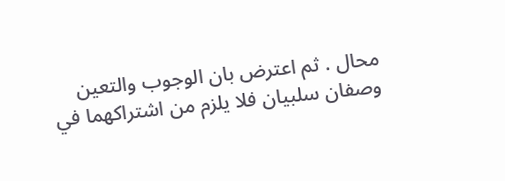محال . ثم اعترض بان الوجوب والتعين وصفان سلبيان فلا يلزم من اشتراكهما في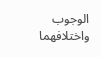الوجوب واختلافهما